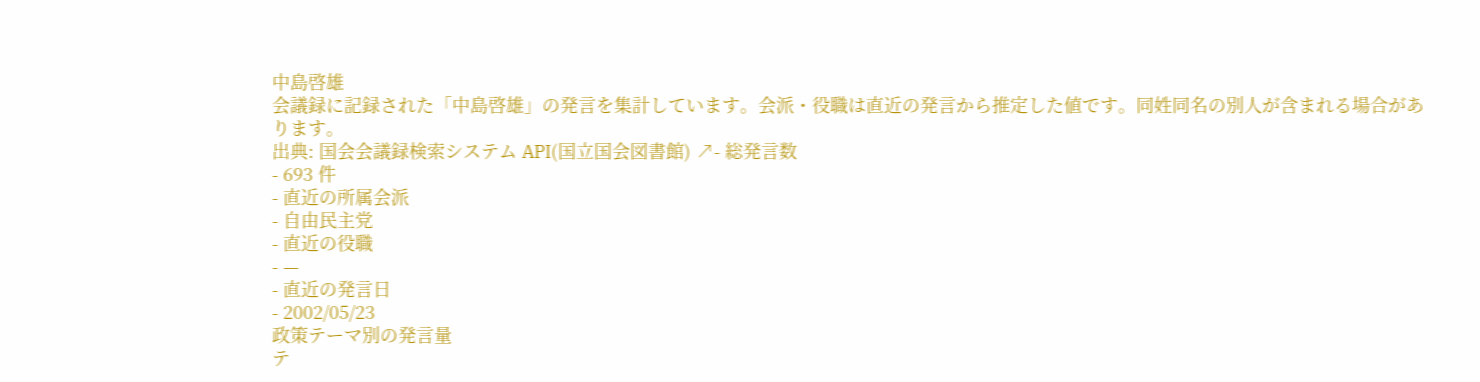中島啓雄
会議録に記録された「中島啓雄」の発言を集計しています。会派・役職は直近の発言から推定した値です。同姓同名の別人が含まれる場合があります。
出典: 国会会議録検索システム API(国立国会図書館) ↗- 総発言数
- 693 件
- 直近の所属会派
- 自由民主党
- 直近の役職
- —
- 直近の発言日
- 2002/05/23
政策テーマ別の発言量
テ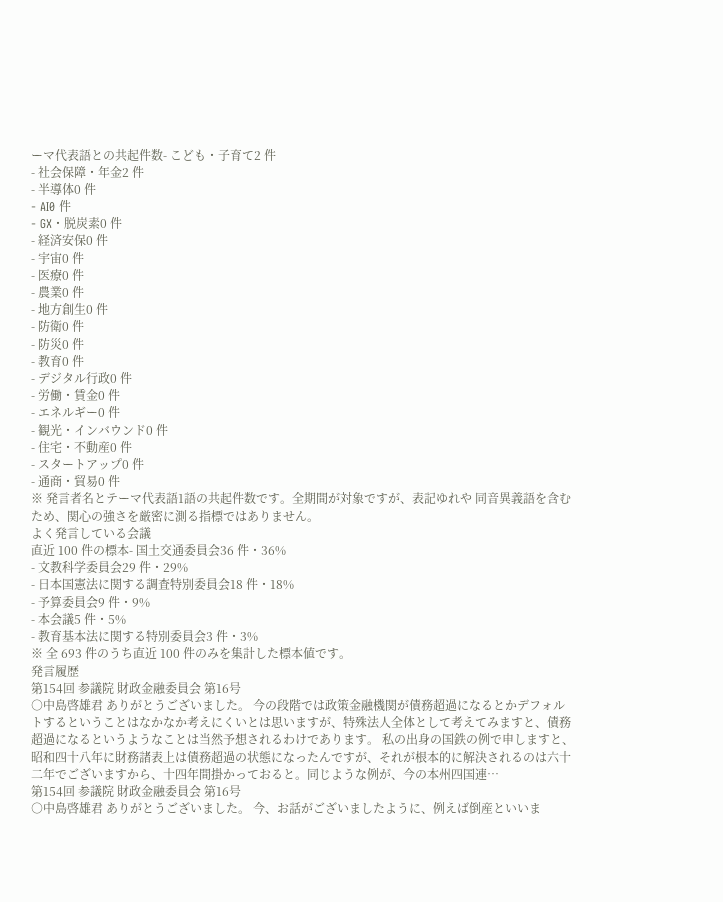ーマ代表語との共起件数- こども・子育て2 件
- 社会保障・年金2 件
- 半導体0 件
- AI0 件
- GX・脱炭素0 件
- 経済安保0 件
- 宇宙0 件
- 医療0 件
- 農業0 件
- 地方創生0 件
- 防衛0 件
- 防災0 件
- 教育0 件
- デジタル行政0 件
- 労働・賃金0 件
- エネルギー0 件
- 観光・インバウンド0 件
- 住宅・不動産0 件
- スタートアップ0 件
- 通商・貿易0 件
※ 発言者名とテーマ代表語1語の共起件数です。全期間が対象ですが、表記ゆれや 同音異義語を含むため、関心の強さを厳密に測る指標ではありません。
よく発言している会議
直近 100 件の標本- 国土交通委員会36 件・36%
- 文教科学委員会29 件・29%
- 日本国憲法に関する調査特別委員会18 件・18%
- 予算委員会9 件・9%
- 本会議5 件・5%
- 教育基本法に関する特別委員会3 件・3%
※ 全 693 件のうち直近 100 件のみを集計した標本値です。
発言履歴
第154回 参議院 財政金融委員会 第16号
○中島啓雄君 ありがとうございました。 今の段階では政策金融機関が債務超過になるとかデフォルトするということはなかなか考えにくいとは思いますが、特殊法人全体として考えてみますと、債務超過になるというようなことは当然予想されるわけであります。 私の出身の国鉄の例で申しますと、昭和四十八年に財務諸表上は債務超過の状態になったんですが、それが根本的に解決されるのは六十二年でございますから、十四年間掛かっておると。同じような例が、今の本州四国連…
第154回 参議院 財政金融委員会 第16号
○中島啓雄君 ありがとうございました。 今、お話がございましたように、例えば倒産といいま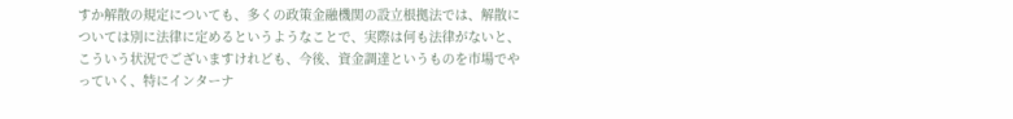すか解散の規定についても、多くの政策金融機関の設立根拠法では、解散については別に法律に定めるというようなことで、実際は何も法律がないと、こういう状況でございますけれども、今後、資金調達というものを市場でやっていく、特にインターナ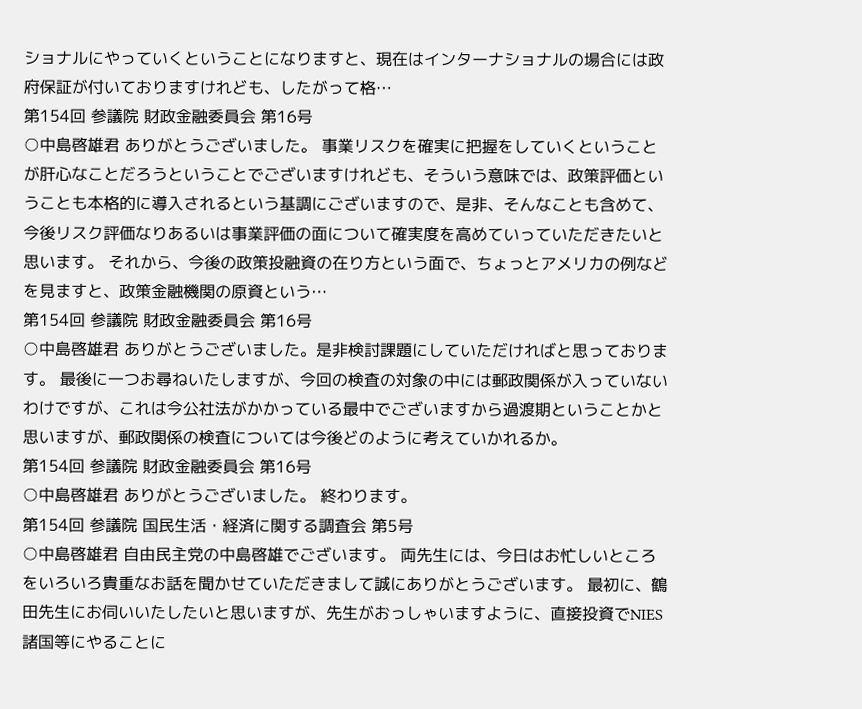ショナルにやっていくということになりますと、現在はインターナショナルの場合には政府保証が付いておりますけれども、したがって格…
第154回 参議院 財政金融委員会 第16号
○中島啓雄君 ありがとうございました。 事業リスクを確実に把握をしていくということが肝心なことだろうということでございますけれども、そういう意味では、政策評価ということも本格的に導入されるという基調にございますので、是非、そんなことも含めて、今後リスク評価なりあるいは事業評価の面について確実度を高めていっていただきたいと思います。 それから、今後の政策投融資の在り方という面で、ちょっとアメリカの例などを見ますと、政策金融機関の原資という…
第154回 参議院 財政金融委員会 第16号
○中島啓雄君 ありがとうございました。是非検討課題にしていただければと思っております。 最後に一つお尋ねいたしますが、今回の検査の対象の中には郵政関係が入っていないわけですが、これは今公社法がかかっている最中でございますから過渡期ということかと思いますが、郵政関係の検査については今後どのように考えていかれるか。
第154回 参議院 財政金融委員会 第16号
○中島啓雄君 ありがとうございました。 終わります。
第154回 参議院 国民生活・経済に関する調査会 第5号
○中島啓雄君 自由民主党の中島啓雄でございます。 両先生には、今日はお忙しいところをいろいろ貴重なお話を聞かせていただきまして誠にありがとうございます。 最初に、鶴田先生にお伺いいたしたいと思いますが、先生がおっしゃいますように、直接投資でNIES諸国等にやることに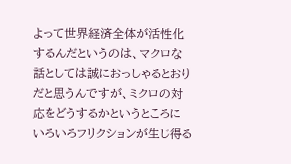よって世界経済全体が活性化するんだというのは、マクロな話としては誠におっしゃるとおりだと思うんですが、ミクロの対応をどうするかというところにいろいろフリクションが生じ得る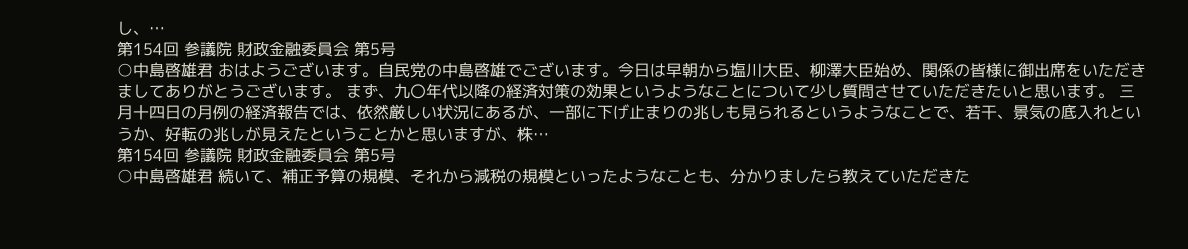し、…
第154回 参議院 財政金融委員会 第5号
○中島啓雄君 おはようございます。自民党の中島啓雄でございます。今日は早朝から塩川大臣、柳澤大臣始め、関係の皆様に御出席をいただきましてありがとうございます。 まず、九〇年代以降の経済対策の効果というようなことについて少し質問させていただきたいと思います。 三月十四日の月例の経済報告では、依然厳しい状況にあるが、一部に下げ止まりの兆しも見られるというようなことで、若干、景気の底入れというか、好転の兆しが見えたということかと思いますが、株…
第154回 参議院 財政金融委員会 第5号
○中島啓雄君 続いて、補正予算の規模、それから減税の規模といったようなことも、分かりましたら教えていただきた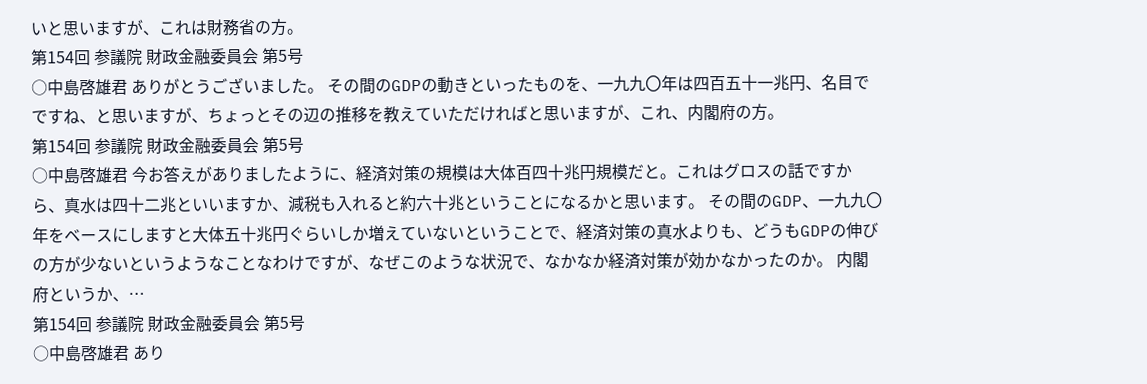いと思いますが、これは財務省の方。
第154回 参議院 財政金融委員会 第5号
○中島啓雄君 ありがとうございました。 その間のGDPの動きといったものを、一九九〇年は四百五十一兆円、名目でですね、と思いますが、ちょっとその辺の推移を教えていただければと思いますが、これ、内閣府の方。
第154回 参議院 財政金融委員会 第5号
○中島啓雄君 今お答えがありましたように、経済対策の規模は大体百四十兆円規模だと。これはグロスの話ですから、真水は四十二兆といいますか、減税も入れると約六十兆ということになるかと思います。 その間のGDP、一九九〇年をベースにしますと大体五十兆円ぐらいしか増えていないということで、経済対策の真水よりも、どうもGDPの伸びの方が少ないというようなことなわけですが、なぜこのような状況で、なかなか経済対策が効かなかったのか。 内閣府というか、…
第154回 参議院 財政金融委員会 第5号
○中島啓雄君 あり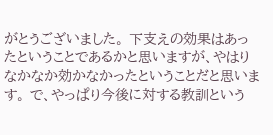がとうございました。 下支えの効果はあったということであるかと思いますが、やはりなかなか効かなかったということだと思います。 で、やっぱり今後に対する教訓という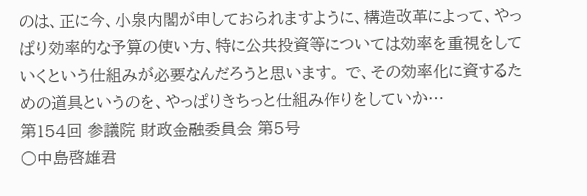のは、正に今、小泉内閣が申しておられますように、構造改革によって、やっぱり効率的な予算の使い方、特に公共投資等については効率を重視をしていくという仕組みが必要なんだろうと思います。 で、その効率化に資するための道具というのを、やっぱりきちっと仕組み作りをしていか…
第154回 参議院 財政金融委員会 第5号
○中島啓雄君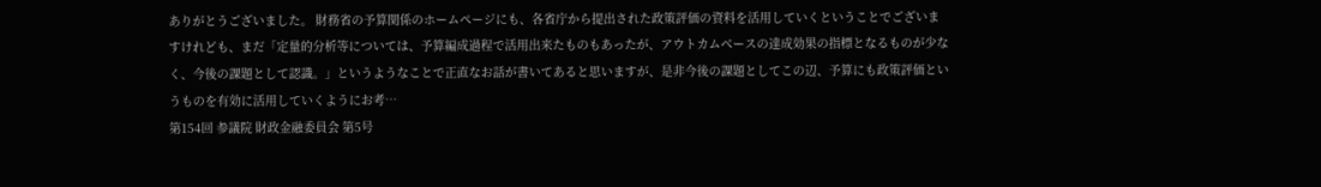ありがとうございました。 財務省の予算関係のホームページにも、各省庁から提出された政策評価の資料を活用していくということでございますけれども、まだ「定量的分析等については、予算編成過程で活用出来たものもあったが、アウトカムベースの達成効果の指標となるものが少なく、今後の課題として認識。」というようなことで正直なお話が書いてあると思いますが、是非今後の課題としてこの辺、予算にも政策評価というものを有効に活用していくようにお考…
第154回 参議院 財政金融委員会 第5号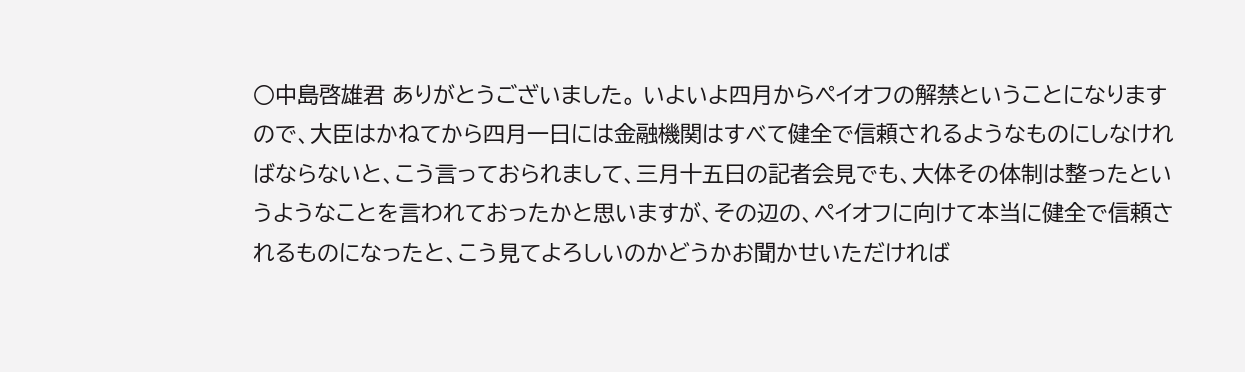○中島啓雄君 ありがとうございました。 いよいよ四月からペイオフの解禁ということになりますので、大臣はかねてから四月一日には金融機関はすべて健全で信頼されるようなものにしなければならないと、こう言っておられまして、三月十五日の記者会見でも、大体その体制は整ったというようなことを言われておったかと思いますが、その辺の、ペイオフに向けて本当に健全で信頼されるものになったと、こう見てよろしいのかどうかお聞かせいただければ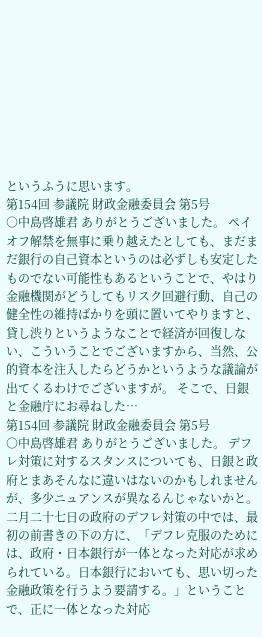というふうに思います。
第154回 参議院 財政金融委員会 第5号
○中島啓雄君 ありがとうございました。 ペイオフ解禁を無事に乗り越えたとしても、まだまだ銀行の自己資本というのは必ずしも安定したものでない可能性もあるということで、やはり金融機関がどうしてもリスク回避行動、自己の健全性の維持ばかりを頭に置いてやりますと、貸し渋りというようなことで経済が回復しない、こういうことでございますから、当然、公的資本を注入したらどうかというような議論が出てくるわけでございますが。 そこで、日銀と金融庁にお尋ねした…
第154回 参議院 財政金融委員会 第5号
○中島啓雄君 ありがとうございました。 デフレ対策に対するスタンスについても、日銀と政府とまあそんなに違いはないのかもしれませんが、多少ニュアンスが異なるんじゃないかと。 二月二十七日の政府のデフレ対策の中では、最初の前書きの下の方に、「デフレ克服のためには、政府・日本銀行が一体となった対応が求められている。日本銀行においても、思い切った金融政策を行うよう要請する。」ということで、正に一体となった対応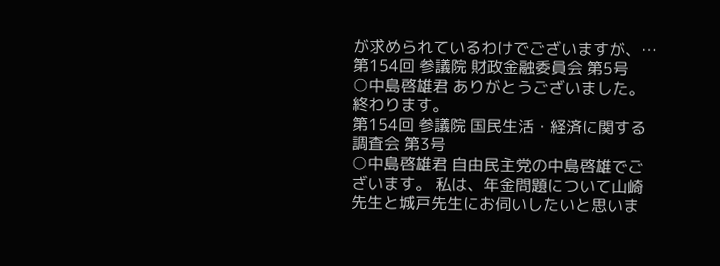が求められているわけでございますが、…
第154回 参議院 財政金融委員会 第5号
○中島啓雄君 ありがとうございました。 終わります。
第154回 参議院 国民生活・経済に関する調査会 第3号
○中島啓雄君 自由民主党の中島啓雄でございます。 私は、年金問題について山崎先生と城戸先生にお伺いしたいと思いま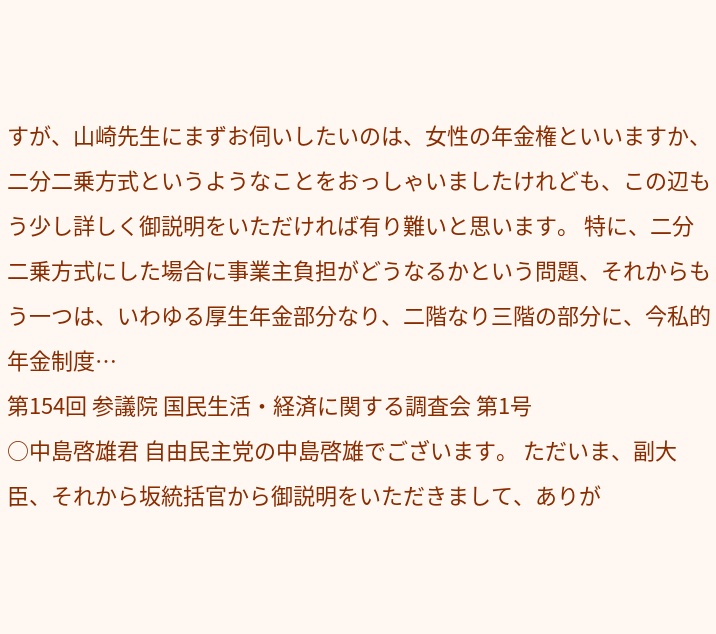すが、山崎先生にまずお伺いしたいのは、女性の年金権といいますか、二分二乗方式というようなことをおっしゃいましたけれども、この辺もう少し詳しく御説明をいただければ有り難いと思います。 特に、二分二乗方式にした場合に事業主負担がどうなるかという問題、それからもう一つは、いわゆる厚生年金部分なり、二階なり三階の部分に、今私的年金制度…
第154回 参議院 国民生活・経済に関する調査会 第1号
○中島啓雄君 自由民主党の中島啓雄でございます。 ただいま、副大臣、それから坂統括官から御説明をいただきまして、ありが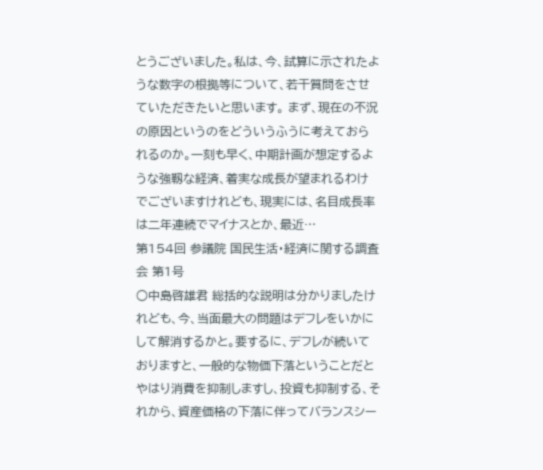とうございました。私は、今、試算に示されたような数字の根拠等について、若干質問をさせていただきたいと思います。 まず、現在の不況の原因というのをどういうふうに考えておられるのか。一刻も早く、中期計画が想定するような強靱な経済、着実な成長が望まれるわけでございますけれども、現実には、名目成長率は二年連続でマイナスとか、最近…
第154回 参議院 国民生活・経済に関する調査会 第1号
○中島啓雄君 総括的な説明は分かりましたけれども、今、当面最大の問題はデフレをいかにして解消するかと。要するに、デフレが続いておりますと、一般的な物価下落ということだとやはり消費を抑制しますし、投資も抑制する、それから、資産価格の下落に伴ってバランスシー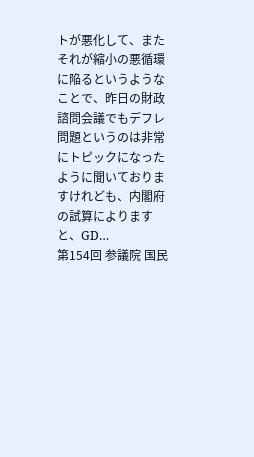トが悪化して、またそれが縮小の悪循環に陥るというようなことで、昨日の財政諮問会議でもデフレ問題というのは非常にトピックになったように聞いておりますけれども、内閣府の試算によりますと、GD…
第154回 参議院 国民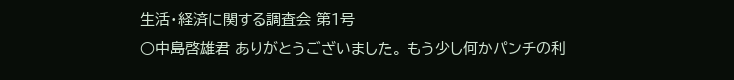生活・経済に関する調査会 第1号
○中島啓雄君 ありがとうございました。 もう少し何かパンチの利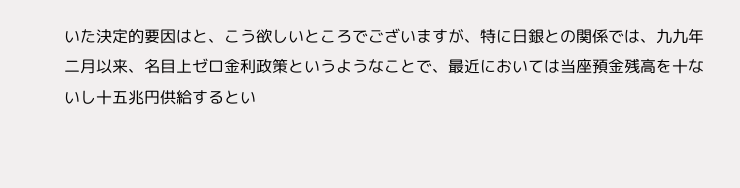いた決定的要因はと、こう欲しいところでございますが、特に日銀との関係では、九九年二月以来、名目上ゼロ金利政策というようなことで、最近においては当座預金残高を十ないし十五兆円供給するとい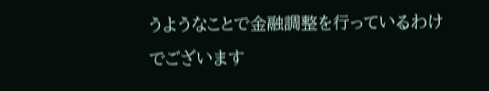うようなことで金融調整を行っているわけでございます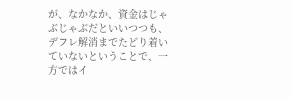が、なかなか、資金はじゃぶじゃぶだといいつつも、デフレ解消までたどり着いていないということで、一方ではイ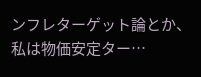ンフレターゲット論とか、私は物価安定ター…